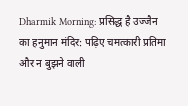Dharmik Morning: प्रसिद्ध है उज्जैन का हनुमान मंदिर: पढ़िए चमत्कारी प्रतिमा और न बुझने वाली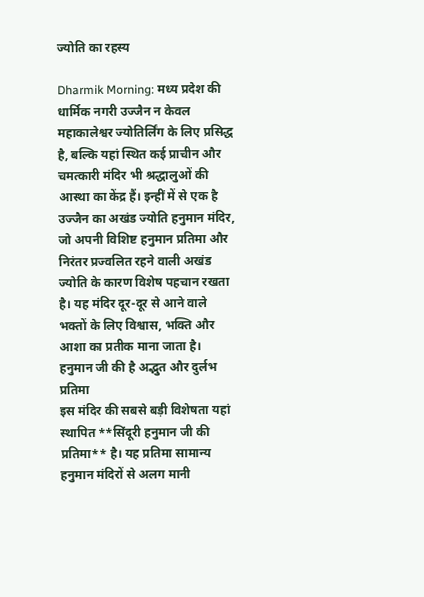ज्योति का रहस्य

Dharmik Morning: मध्य प्रदेश की धार्मिक नगरी उज्जैन न केवल महाकालेश्वर ज्योतिर्लिंग के लिए प्रसिद्ध है, बल्कि यहां स्थित कई प्राचीन और चमत्कारी मंदिर भी श्रद्धालुओं की आस्था का केंद्र हैं। इन्हीं में से एक है उज्जैन का अखंड ज्योति हनुमान मंदिर, जो अपनी विशिष्ट हनुमान प्रतिमा और निरंतर प्रज्वलित रहने वाली अखंड ज्योति के कारण विशेष पहचान रखता है। यह मंदिर दूर-दूर से आने वाले भक्तों के लिए विश्वास, भक्ति और आशा का प्रतीक माना जाता है।
हनुमान जी की है अद्भुत और दुर्लभ प्रतिमा
इस मंदिर की सबसे बड़ी विशेषता यहां स्थापित **सिंदूरी हनुमान जी की प्रतिमा** है। यह प्रतिमा सामान्य हनुमान मंदिरों से अलग मानी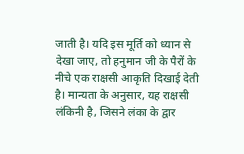जाती है। यदि इस मूर्ति को ध्यान से देखा जाए, तो हनुमान जी के पैरों के नीचे एक राक्षसी आकृति दिखाई देती है। मान्यता के अनुसार, यह राक्षसी लंकिनी है, जिसने लंका के द्वार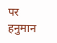पर हनुमान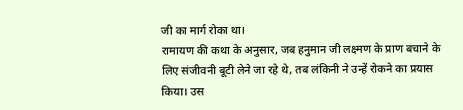जी का मार्ग रोका था।
रामायण की कथा के अनुसार, जब हनुमान जी लक्ष्मण के प्राण बचाने के लिए संजीवनी बूटी लेने जा रहे थे, तब लंकिनी ने उन्हें रोकने का प्रयास किया। उस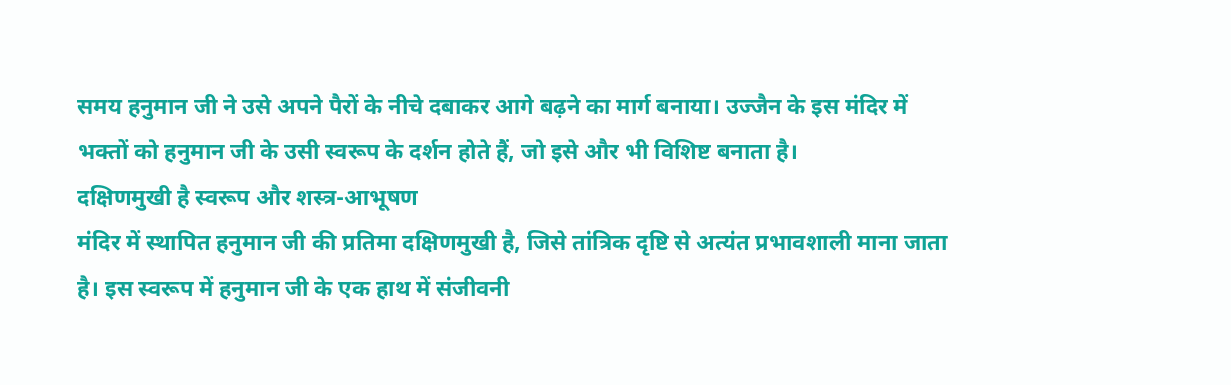समय हनुमान जी ने उसे अपने पैरों के नीचे दबाकर आगे बढ़ने का मार्ग बनाया। उज्जैन के इस मंदिर में भक्तों को हनुमान जी के उसी स्वरूप के दर्शन होते हैं, जो इसे और भी विशिष्ट बनाता है।
दक्षिणमुखी है स्वरूप और शस्त्र-आभूषण
मंदिर में स्थापित हनुमान जी की प्रतिमा दक्षिणमुखी है, जिसे तांत्रिक दृष्टि से अत्यंत प्रभावशाली माना जाता है। इस स्वरूप में हनुमान जी के एक हाथ में संजीवनी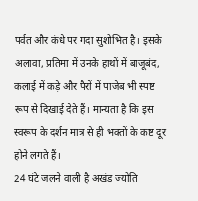पर्वत और कंधे पर गदा सुशोभित है। इसके अलावा, प्रतिमा में उनके हाथों में बाजूबंद, कलाई में कड़े और पैरों में पाजेब भी स्पष्ट रूप से दिखाई देते हैं। मान्यता है कि इस स्वरूप के दर्शन मात्र से ही भक्तों के कष्ट दूर होने लगते हैं।
24 घंटे जलने वाली है अखंड ज्योति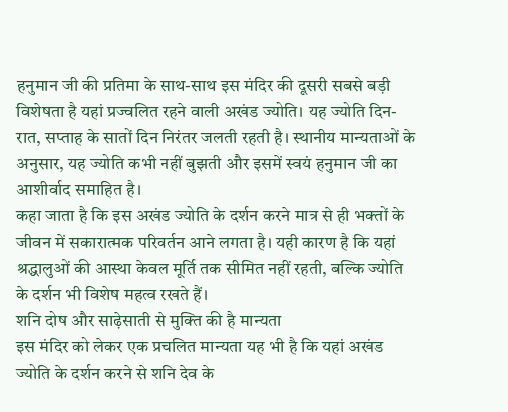हनुमान जी की प्रतिमा के साथ-साथ इस मंदिर की दूसरी सबसे बड़ी विशेषता है यहां प्रज्वलित रहने वाली अखंड ज्योति। यह ज्योति दिन-रात, सप्ताह के सातों दिन निरंतर जलती रहती है। स्थानीय मान्यताओं के अनुसार, यह ज्योति कभी नहीं बुझती और इसमें स्वयं हनुमान जी का आशीर्वाद समाहित है।
कहा जाता है कि इस अखंड ज्योति के दर्शन करने मात्र से ही भक्तों के जीवन में सकारात्मक परिवर्तन आने लगता है। यही कारण है कि यहां श्रद्धालुओं की आस्था केवल मूर्ति तक सीमित नहीं रहती, बल्कि ज्योति के दर्शन भी विशेष महत्व रखते हैं।
शनि दोष और साढ़ेसाती से मुक्ति की है मान्यता
इस मंदिर को लेकर एक प्रचलित मान्यता यह भी है कि यहां अखंड ज्योति के दर्शन करने से शनि देव के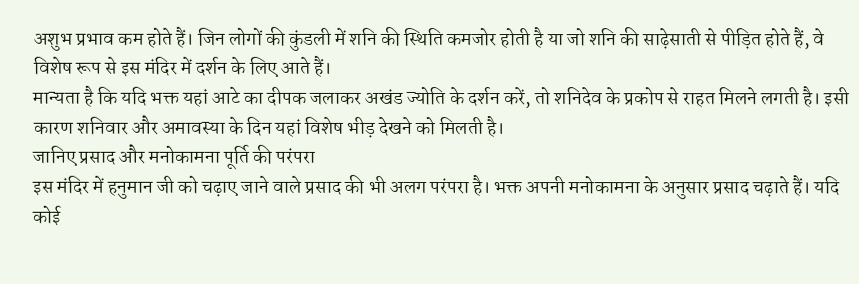अशुभ प्रभाव कम होते हैं। जिन लोगों की कुंडली में शनि की स्थिति कमजोर होती है या जो शनि की साढ़ेसाती से पीड़ित होते हैं, वे विशेष रूप से इस मंदिर में दर्शन के लिए आते हैं।
मान्यता है कि यदि भक्त यहां आटे का दीपक जलाकर अखंड ज्योति के दर्शन करें, तो शनिदेव के प्रकोप से राहत मिलने लगती है। इसी कारण शनिवार और अमावस्या के दिन यहां विशेष भीड़ देखने को मिलती है।
जानिए प्रसाद और मनोकामना पूर्ति की परंपरा
इस मंदिर में हनुमान जी को चढ़ाए जाने वाले प्रसाद की भी अलग परंपरा है। भक्त अपनी मनोकामना के अनुसार प्रसाद चढ़ाते हैं। यदि कोई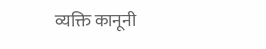व्यक्ति कानूनी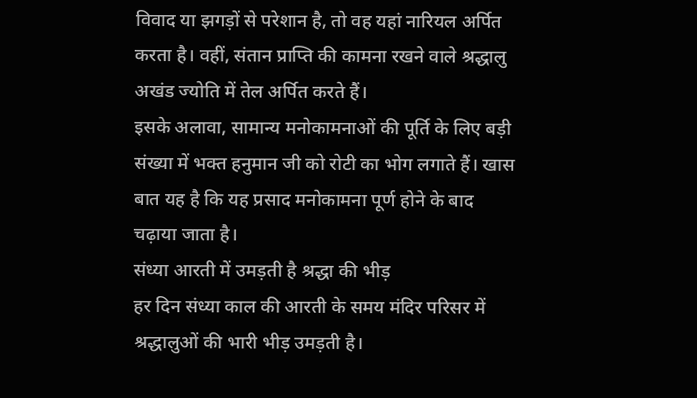विवाद या झगड़ों से परेशान है, तो वह यहां नारियल अर्पित करता है। वहीं, संतान प्राप्ति की कामना रखने वाले श्रद्धालु अखंड ज्योति में तेल अर्पित करते हैं।
इसके अलावा, सामान्य मनोकामनाओं की पूर्ति के लिए बड़ी संख्या में भक्त हनुमान जी को रोटी का भोग लगाते हैं। खास बात यह है कि यह प्रसाद मनोकामना पूर्ण होने के बाद चढ़ाया जाता है।
संध्या आरती में उमड़ती है श्रद्धा की भीड़
हर दिन संध्या काल की आरती के समय मंदिर परिसर में श्रद्धालुओं की भारी भीड़ उमड़ती है।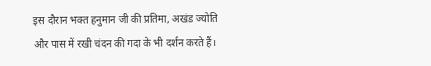इस दौरान भक्त हनुमान जी की प्रतिमा, अखंड ज्योति और पास में रखी चंदन की गदा के भी दर्शन करते हैं।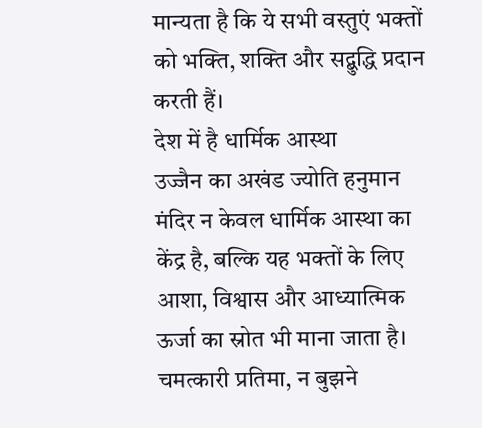मान्यता है कि ये सभी वस्तुएं भक्तों को भक्ति, शक्ति और सद्बुद्धि प्रदान करती हैं।
देश में है धार्मिक आस्था
उज्जैन का अखंड ज्योति हनुमान मंदिर न केवल धार्मिक आस्था का केंद्र है, बल्कि यह भक्तों के लिए आशा, विश्वास और आध्यात्मिक ऊर्जा का स्रोत भी माना जाता है। चमत्कारी प्रतिमा, न बुझने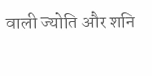वाली ज्योति और शनि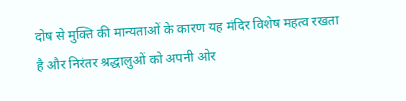दोष से मुक्ति की मान्यताओं के कारण यह मंदिर विशेष महत्व रखता है और निरंतर श्रद्धालुओं को अपनी ओर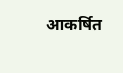आकर्षित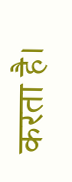करता है।